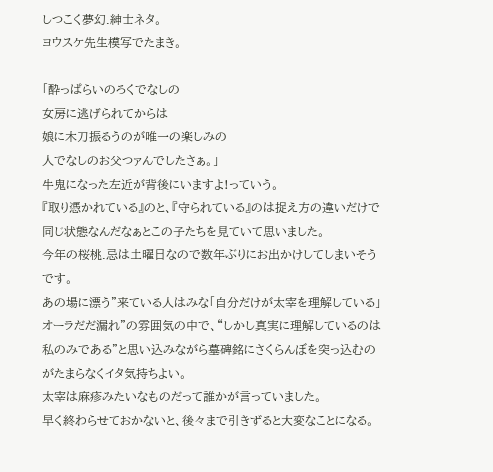しつこく夢幻.紳士ネタ。
ヨウスケ先生模写でたまき。

「酔っぱらいのろくでなしの
女房に逃げられてからは
娘に木刀振るうのが唯一の楽しみの
人でなしのお父つァんでしたさぁ。」
牛鬼になった左近が背後にいますよ!っていう。
『取り憑かれている』のと、『守られている』のは捉え方の違いだけで同じ状態なんだなぁとこの子たちを見ていて思いました。
今年の桜桃.忌は土曜日なので数年ぶりにお出かけしてしまいそうです。
あの場に漂う”来ている人はみな「自分だけが太宰を理解している」オーラだだ漏れ”の雰囲気の中で、“しかし真実に理解しているのは私のみである”と思い込みながら墓碑銘にさくらんぼを突っ込むのがたまらなくイタ気持ちよい。
太宰は麻疹みたいなものだって誰かが言っていました。
早く終わらせておかないと、後々まで引きずると大変なことになる。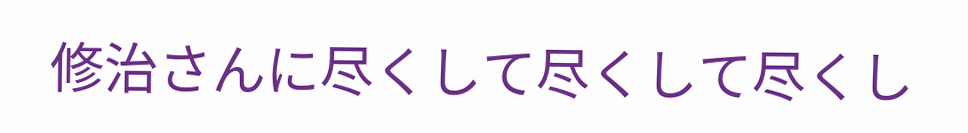修治さんに尽くして尽くして尽くし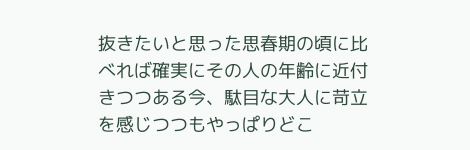抜きたいと思った思春期の頃に比べれば確実にその人の年齢に近付きつつある今、駄目な大人に苛立を感じつつもやっぱりどこ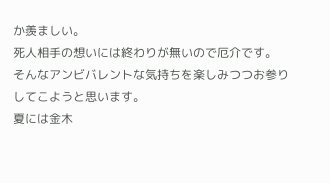か羨ましい。
死人相手の想いには終わりが無いので厄介です。
そんなアンビバレントな気持ちを楽しみつつお参りしてこようと思います。
夏には金木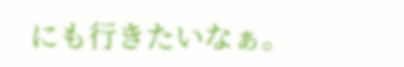にも行きたいなぁ。